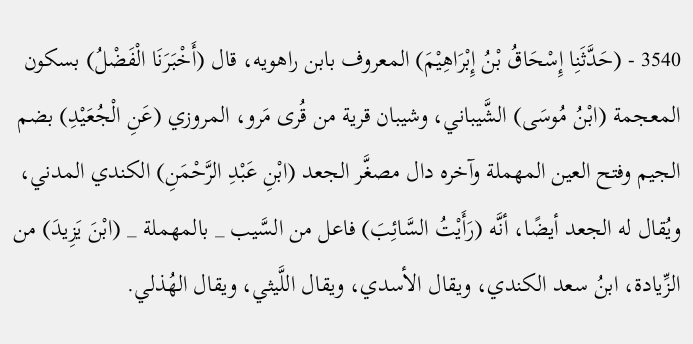3540 - (حَدَّثَنِا إِسْحَاقُ بْنُ إِبْرَاهِيْمَ) المعروف بابن راهويه، قال (أَخْبَرَنَا الْفَضْلُ) بسكون المعجمة (ابْنُ مُوسَى) الشَّيباني، وشيبان قرية من قُرى مَرو، المروزي (عَنِ الْجُعَيْدِ) بضم الجيم وفتح العين المهملة وآخره دال مصغَّر الجعد (ابْنِ عَبْدِ الرَّحْمَنِ) الكندي المدني، ويُقال له الجعد أيضًا، أنَّه (رَأَيْتُ السَّائِبَ) فاعل من السَّيب _ بالمهملة _ (ابْنَ يَزِيدَ) من الزِّيادة، ابنُ سعد الكندي، ويقال الأسدي، ويقال اللَّيثي، ويقال الهُذلي.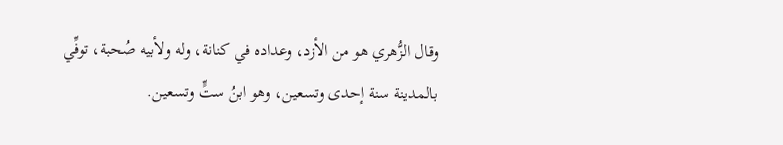وقال الزُّهري هو من الأزد، وعداده في كنانة، وله ولأبيه صُحبة، توفِّي بالمدينة سنة إحدى وتسعين، وهو ابنُ ستٍّ وتسعين.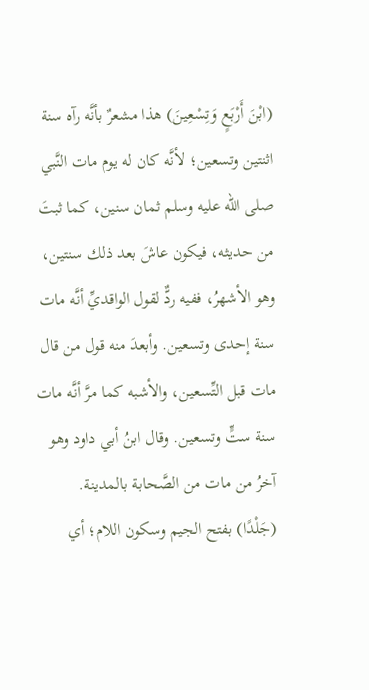(ابْنَ أَرْبَعٍ وَتِسْعِينَ) هذا مشعرٌ بأنَّه رآه سنة اثنتين وتسعين؛ لأنَّه كان له يوم مات النَّبي صلى الله عليه وسلم ثمان سنين، كما ثبتَ من حديثه، فيكون عاشَ بعد ذلك سنتين، وهو الأشهرُ، ففيه ردٌّ لقول الواقديِّ أنَّه مات سنة إحدى وتسعين. وأبعدَ منه قول من قال مات قبل التِّسعين، والأشبه كما مرَّ أنَّه مات سنة ستٍّ وتسعين. وقال ابنُ أبي داود وهو آخرُ من مات من الصَّحابة بالمدينة.
(جَلْدًا) بفتح الجيم وسكون اللام؛ أي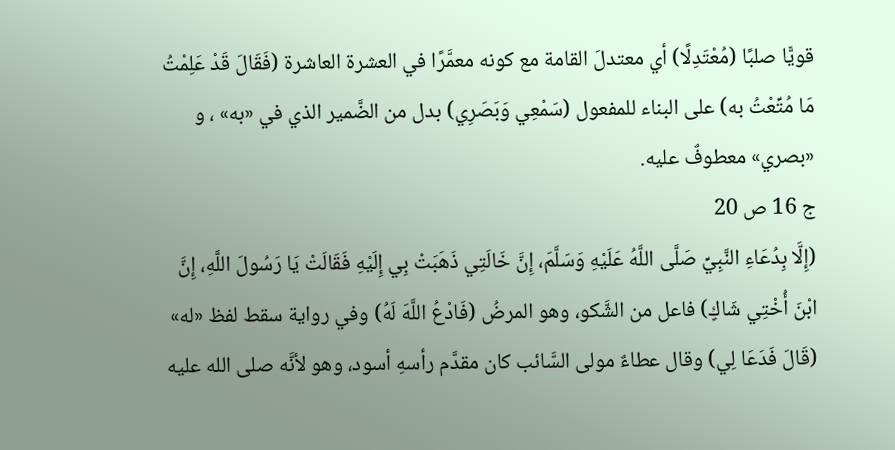قويًّا صلبًا (مُعْتَدِلًا) أي معتدلَ القامة مع كونه معمَّرًا في العشرة العاشرة (فَقَالَ قَدْ عَلِمْتُ مَا مُتِّعْتُ به) على البناء للمفعول (سَمْعِي وَبَصَرِي) بدل من الضَّمير الذي في «به» ، و «بصري» معطوفٌ عليه.
ج 16 ص 20
(إِلَّا بِدُعَاءِ النَّبِيِّ صَلَّى اللَّهُ عَلَيْهِ وَسَلَّمَ، إِنَّ خَالَتِي ذَهَبَتْ بِي إِلَيْهِ فَقَالَتْ يَا رَسُولَ اللَّهِ، إِنَّ ابْنَ أُخْتِي شَاكٍ) فاعل من الشَّكو، وهو المرضُ (فَادْعُ اللَّهَ لَهُ) وفي رواية سقط لفظ «له» (قَالَ فَدَعَا لِي) وقال عطاءٌ مولى السَّائب كان مقدَّم رأسهِ أسود، وهو لأنَّه صلى الله عليه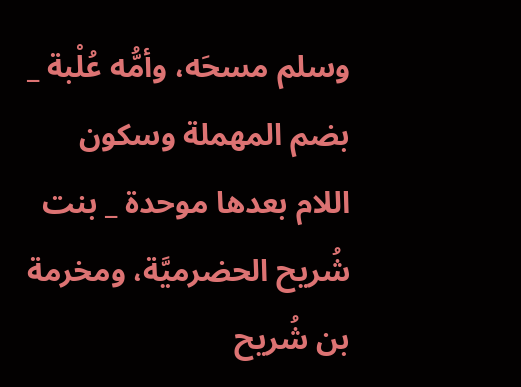وسلم مسحَه، وأمُّه عُلْبة _ بضم المهملة وسكون اللام بعدها موحدة _ بنت شُريح الحضرميَّة، ومخرمة بن شُريح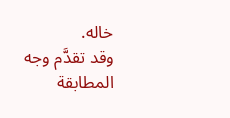خاله.
وقد تقدَّم وجه المطابقة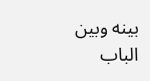بينه وبين الباب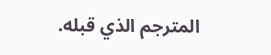المترجم الذي قبله.